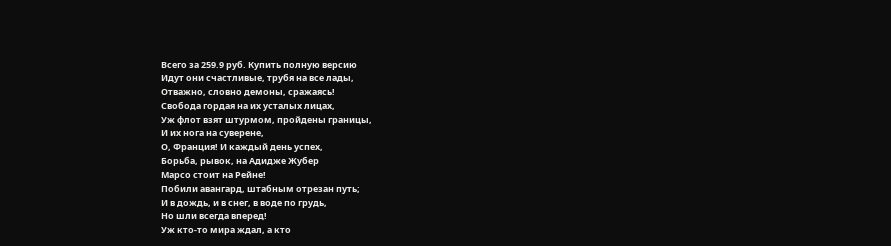Всего за 259.9 руб. Купить полную версию
Идут они счастливые, трубя на все лады,
Отважно, словно демоны, сражаясь!
Свобода гордая на их усталых лицах,
Уж флот взят штурмом, пройдены границы,
И их нога на суверене,
О, Франция! И каждый день успех,
Борьба, рывок, на Адидже Жубер
Марсо стоит на Рейне!
Побили авангард, штабным отрезан путь;
И в дождь, и в снег, в воде по грудь,
Но шли всегда вперед!
Уж кто-то мира ждал, а кто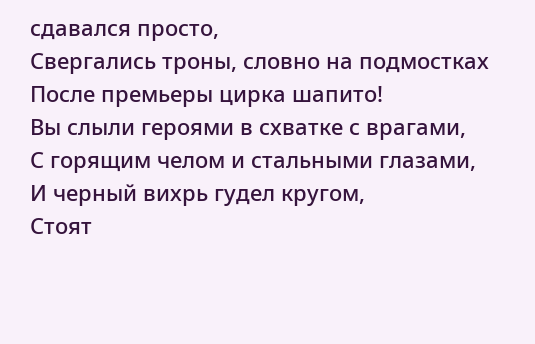сдавался просто,
Свергались троны, словно на подмостках
После премьеры цирка шапито!
Вы слыли героями в схватке с врагами,
С горящим челом и стальными глазами,
И черный вихрь гудел кругом,
Стоят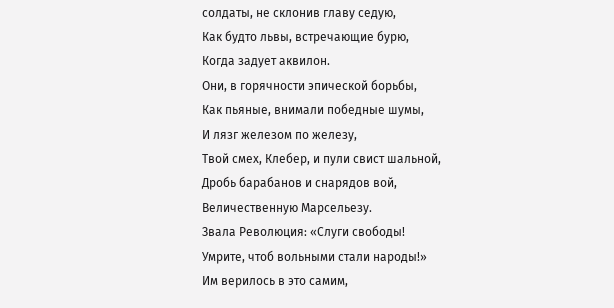солдаты, не склонив главу седую,
Как будто львы, встречающие бурю,
Когда задует аквилон.
Они, в горячности эпической борьбы,
Как пьяные, внимали победные шумы,
И лязг железом по железу,
Твой смех, Клебер, и пули свист шальной,
Дробь барабанов и снарядов вой,
Величественную Марсельезу.
Звала Революция: «Слуги свободы!
Умрите, чтоб вольными стали народы!»
Им верилось в это самим,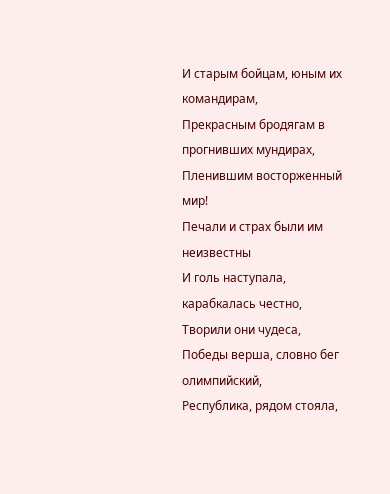И старым бойцам, юным их командирам,
Прекрасным бродягам в прогнивших мундирах,
Пленившим восторженный мир!
Печали и страх были им неизвестны
И голь наступала, карабкалась честно,
Творили они чудеса,
Победы верша, словно бег олимпийский,
Республика, рядом стояла,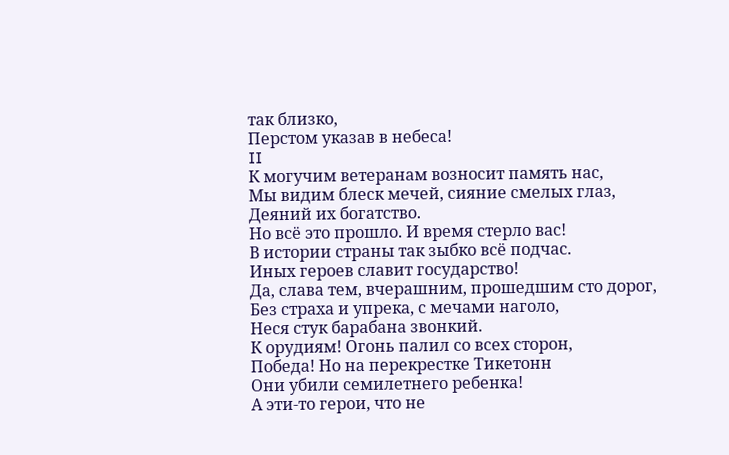так близко,
Перстом указав в небеса!
II
К могучим ветеранам возносит память нас,
Мы видим блеск мечей, сияние смелых глаз,
Деяний их богатство.
Но всё это прошло. И время стерло вас!
В истории страны так зыбко всё подчас.
Иных героев славит государство!
Да, слава тем, вчерашним, прошедшим сто дорог,
Без страха и упрека, с мечами наголо,
Неся стук барабана звонкий.
К орудиям! Огонь палил со всех сторон,
Победа! Но на перекрестке Тикетонн
Они убили семилетнего ребенка!
А эти-то герои, что не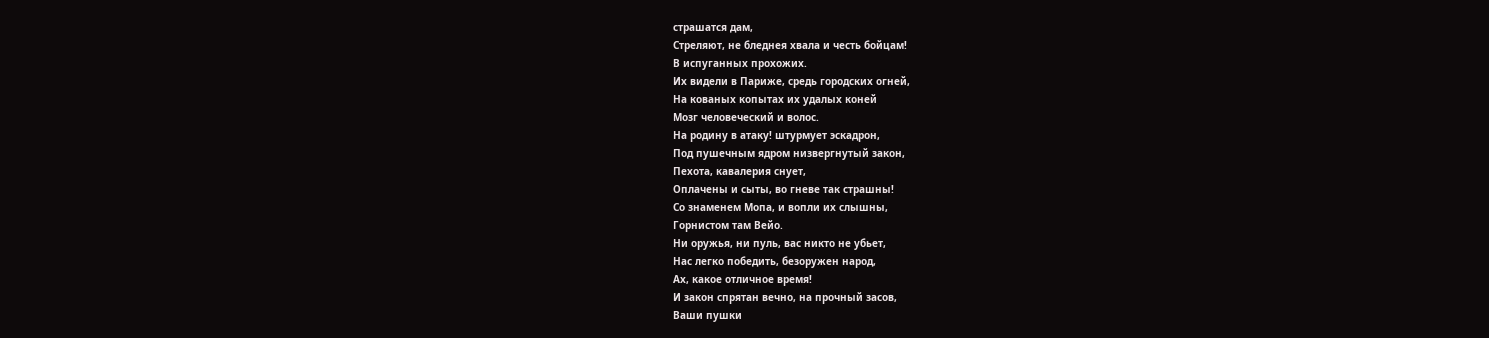страшатся дам,
Стреляют, не бледнея хвала и честь бойцам!
В испуганных прохожих.
Их видели в Париже, средь городских огней,
На кованых копытах их удалых коней
Мозг человеческий и волос.
На родину в атаку! штурмует эскадрон,
Под пушечным ядром низвергнутый закон,
Пехота, кавалерия снует,
Оплачены и сыты, во гневе так страшны!
Со знаменем Мопа, и вопли их слышны,
Горнистом там Вейо.
Ни оружья, ни пуль, вас никто не убьет,
Нас легко победить, безоружен народ,
Ах, какое отличное время!
И закон спрятан вечно, на прочный засов,
Ваши пушки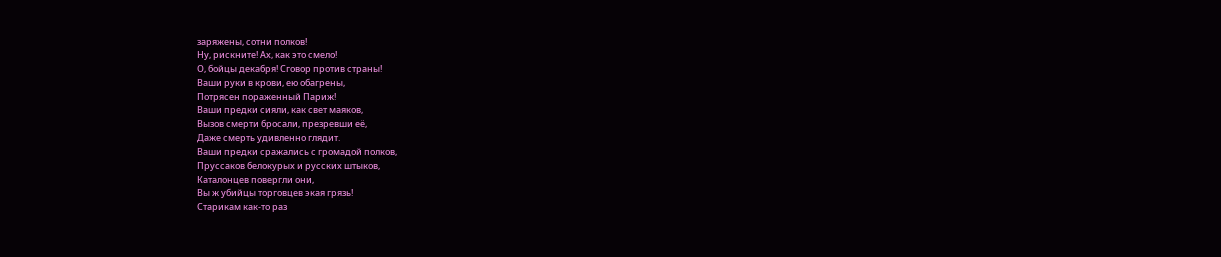заряжены, сотни полков!
Ну, рискните! Ах, как это смело!
О, бойцы декабря! Сговор против страны!
Ваши руки в крови, ею обагрены,
Потрясен пораженный Париж!
Ваши предки сияли, как свет маяков,
Вызов смерти бросали, презревши её,
Даже смерть удивленно глядит.
Ваши предки сражались с громадой полков,
Пруссаков белокурых и русских штыков,
Каталонцев повергли они,
Вы ж убийцы торговцев экая грязь!
Старикам как-то раз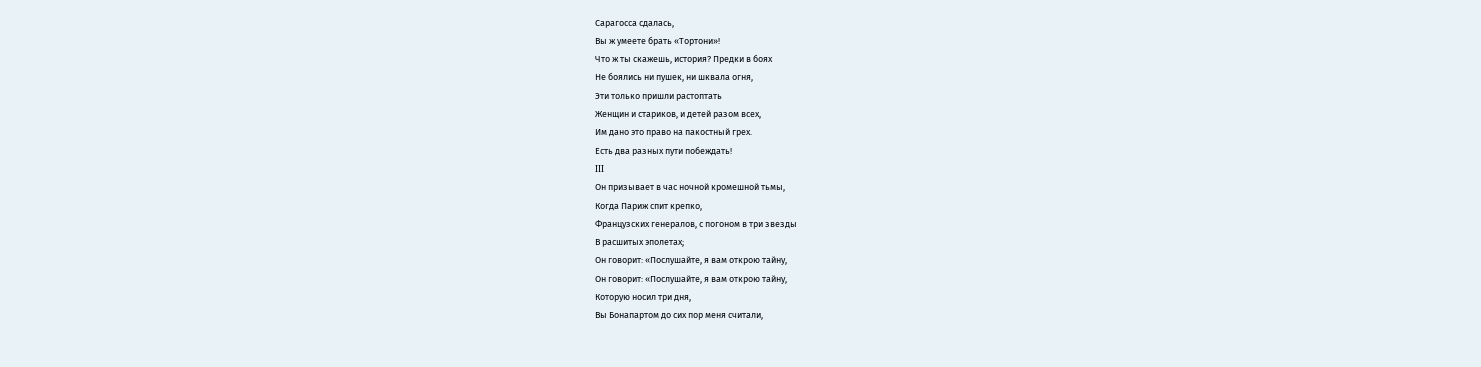Сарагосса сдалась,
Вы ж умеете брать «Тортони»!
Что ж ты скажешь, история? Предки в боях
Не боялись ни пушек, ни шквала огня,
Эти только пришли растоптать
Женщин и стариков, и детей разом всех,
Им дано это право на пакостный грех.
Есть два разных пути побеждать!
III
Он призывает в час ночной кромешной тьмы,
Когда Париж спит крепко,
Французских генералов, с погоном в три звезды
В расшитых эполетах;
Он говорит: «Послушайте, я вам открою тайну,
Он говорит: «Послушайте, я вам открою тайну,
Которую носил три дня,
Вы Бонапартом до сих пор меня считали,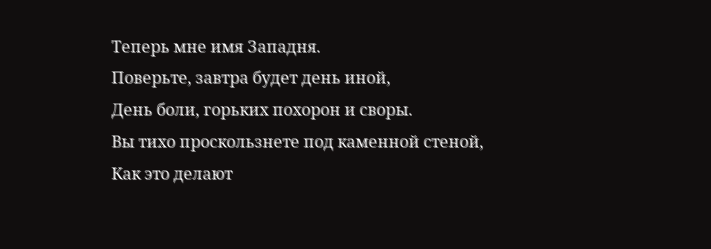Теперь мне имя Западня.
Поверьте, завтра будет день иной,
День боли, горьких похорон и своры.
Вы тихо проскользнете под каменной стеной,
Как это делают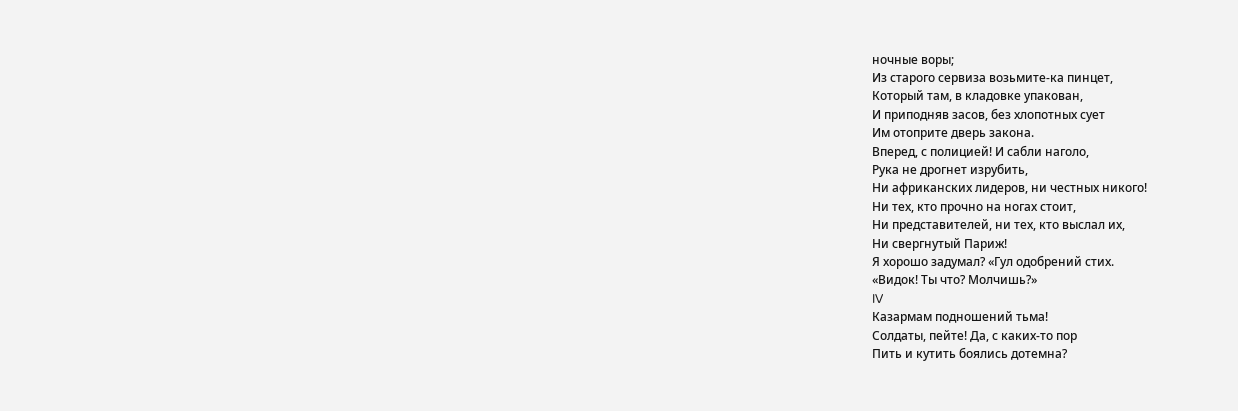ночные воры;
Из старого сервиза возьмите-ка пинцет,
Который там, в кладовке упакован,
И приподняв засов, без хлопотных сует
Им отоприте дверь закона.
Вперед, с полицией! И сабли наголо,
Рука не дрогнет изрубить,
Ни африканских лидеров, ни честных никого!
Ни тех, кто прочно на ногах стоит,
Ни представителей, ни тех, кто выслал их,
Ни свергнутый Париж!
Я хорошо задумал? «Гул одобрений стих.
«Видок! Ты что? Молчишь?»
IV
Казармам подношений тьма!
Солдаты, пейте! Да, с каких-то пор
Пить и кутить боялись дотемна?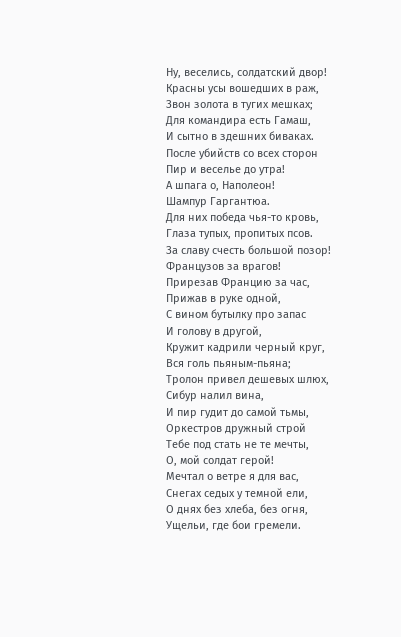Ну, веселись, солдатский двор!
Красны усы вошедших в раж,
Звон золота в тугих мешках;
Для командира есть Гамаш,
И сытно в здешних биваках.
После убийств со всех сторон
Пир и веселье до утра!
А шпага о, Наполеон!
Шампур Гаргантюа.
Для них победа чья-то кровь,
Глаза тупых, пропитых псов.
За славу счесть большой позор!
Французов за врагов!
Прирезав Францию за час,
Прижав в руке одной,
С вином бутылку про запас
И голову в другой,
Кружит кадрили черный круг,
Вся голь пьяным-пьяна;
Тролон привел дешевых шлюх,
Сибур налил вина,
И пир гудит до самой тьмы,
Оркестров дружный строй
Тебе под стать не те мечты,
О, мой солдат герой!
Мечтал о ветре я для вас,
Снегах седых у темной ели,
О днях без хлеба, без огня,
Ущельи, где бои гремели.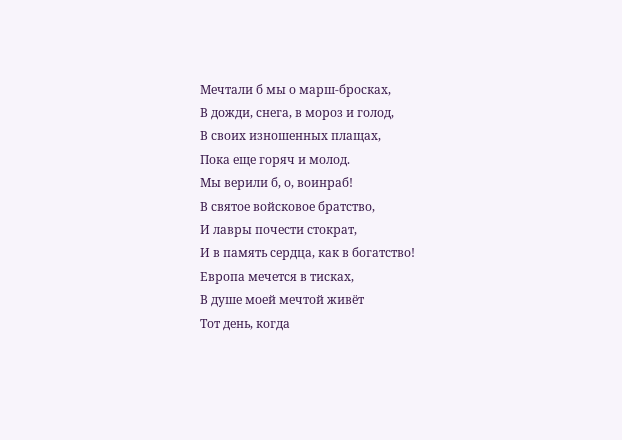Мечтали б мы о марш-бросках,
В дожди, снега, в мороз и голод,
В своих изношенных плащах,
Пока еще горяч и молод.
Мы верили б, о, воинраб!
В святое войсковое братство,
И лавры почести стократ,
И в память сердца, как в богатство!
Европа мечется в тисках,
В душе моей мечтой живёт
Тот день, когда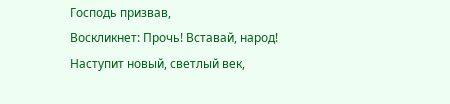Господь призвав,
Воскликнет: Прочь! Вставай, народ!
Наступит новый, светлый век,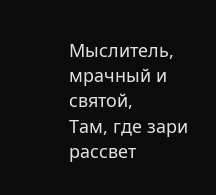Мыслитель, мрачный и святой,
Там, где зари рассвет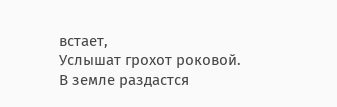встает,
Услышат грохот роковой.
В земле раздастся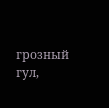грозный гул,